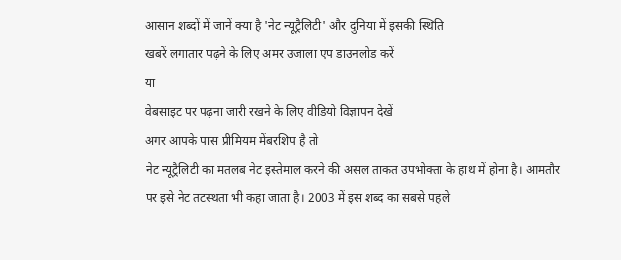आसान शब्दों में जानें क्या है 'नेट न्यूट्रैलिटी' और दुनिया में इसकी स्थिति
खबरें लगातार पढ़ने के लिए अमर उजाला एप डाउनलोड करें
या
वेबसाइट पर पढ़ना जारी रखने के लिए वीडियो विज्ञापन देखें
अगर आपके पास प्रीमियम मेंबरशिप है तो
नेट न्यूट्रैलिटी का मतलब नेट इस्तेमाल करने की असल ताकत उपभोक्ता के हाथ में होना है। आमतौर पर इसे नेट तटस्थता भी कहा जाता है। 2003 में इस शब्द का सबसे पहले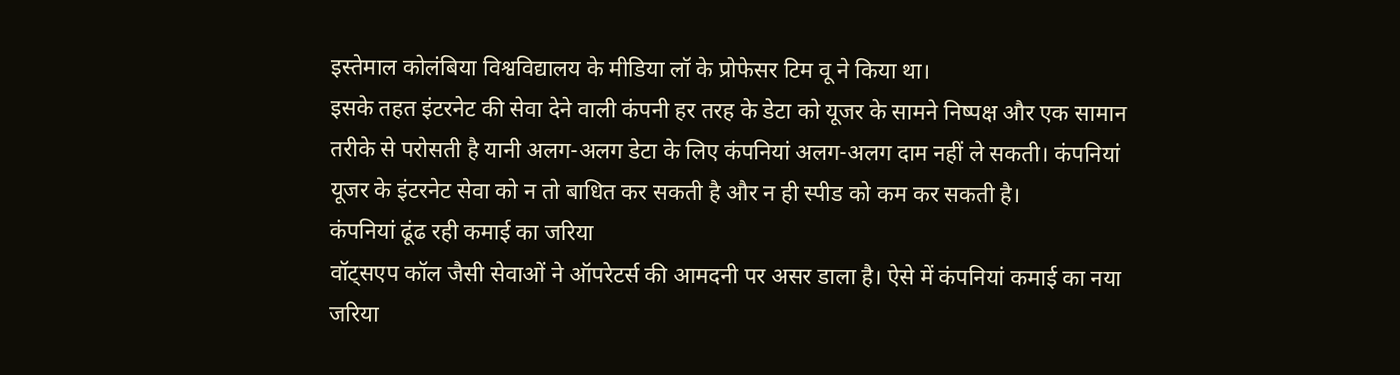इस्तेमाल कोलंबिया विश्वविद्यालय के मीडिया लॉ के प्रोफेसर टिम वू ने किया था।
इसके तहत इंटरनेट की सेवा देने वाली कंपनी हर तरह के डेटा को यूजर के सामने निष्पक्ष और एक सामान तरीके से परोसती है यानी अलग-अलग डेटा के लिए कंपनियां अलग-अलग दाम नहीं ले सकती। कंपनियां यूजर के इंटरनेट सेवा को न तो बाधित कर सकती है और न ही स्पीड को कम कर सकती है।
कंपनियां ढूंढ रही कमाई का जरिया
वॉट्सएप कॉल जैसी सेवाओं ने ऑपरेटर्स की आमदनी पर असर डाला है। ऐसे में कंपनियां कमाई का नया जरिया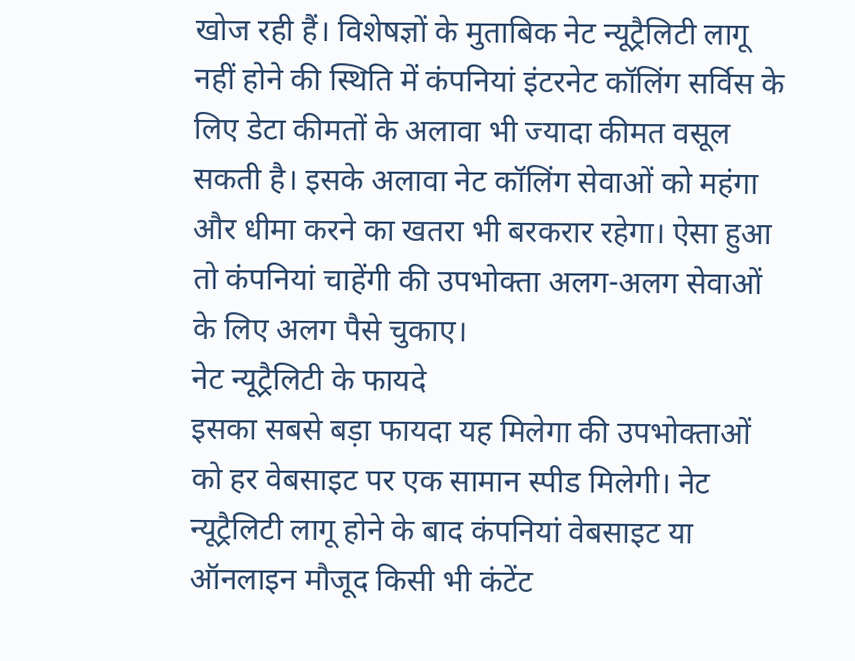खोज रही हैं। विशेषज्ञों के मुताबिक नेट न्यूट्रैलिटी लागू नहीं होने की स्थिति में कंपनियां इंटरनेट कॉलिंग सर्विस के लिए डेटा कीमतों के अलावा भी ज्यादा कीमत वसूल सकती है। इसके अलावा नेट कॉलिंग सेवाओं को महंगा और धीमा करने का खतरा भी बरकरार रहेगा। ऐसा हुआ तो कंपनियां चाहेंगी की उपभोक्ता अलग-अलग सेवाओं के लिए अलग पैसे चुकाए।
नेट न्यूट्रैलिटी के फायदे
इसका सबसे बड़ा फायदा यह मिलेगा की उपभोक्ताओं को हर वेबसाइट पर एक सामान स्पीड मिलेगी। नेट न्यूट्रैलिटी लागू होने के बाद कंपनियां वेबसाइट या ऑनलाइन मौजूद किसी भी कंटेंट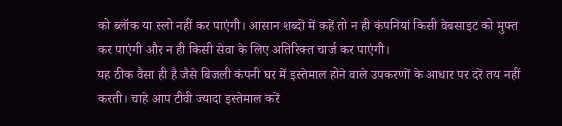को ब्लॉक या स्लो नहीं कर पाएंगी। आसान शब्दों में कहें तो न ही कंपनियां किसी वेबसाइट को मुफ्त कर पाएंगी और न ही किसी सेवा के लिए अतिरिक्त चार्ज कर पाएंगी।
यह ठीक वैसा ही है जैसे बिजली कंपनी घर में इस्तेमाल होने वाले उपकरणों के आधार पर दरें तय नहीं करती। चाहे आप टीवी ज्यादा इस्तेमाल करें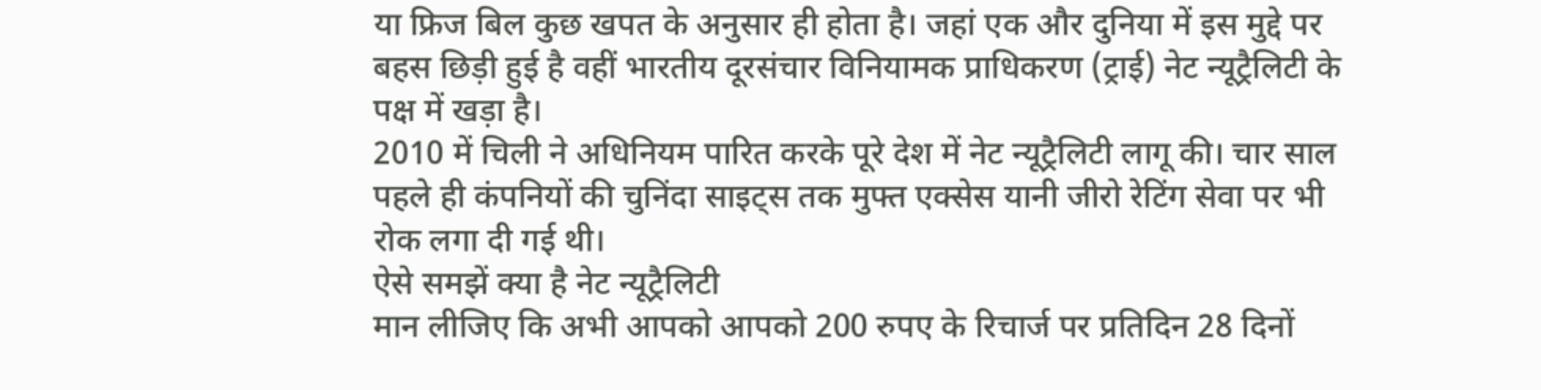या फ्रिज बिल कुछ खपत के अनुसार ही होता है। जहां एक और दुनिया में इस मुद्दे पर बहस छिड़ी हुई है वहीं भारतीय दूरसंचार विनियामक प्राधिकरण (ट्राई) नेट न्यूट्रैलिटी के पक्ष में खड़ा है।
2010 में चिली ने अधिनियम पारित करके पूरे देश में नेट न्यूट्रैलिटी लागू की। चार साल पहले ही कंपनियों की चुनिंदा साइट्स तक मुफ्त एक्सेस यानी जीरो रेटिंग सेवा पर भी रोक लगा दी गई थी।
ऐसे समझें क्या है नेट न्यूट्रैलिटी
मान लीजिए कि अभी आपको आपको 200 रुपए के रिचार्ज पर प्रतिदिन 28 दिनों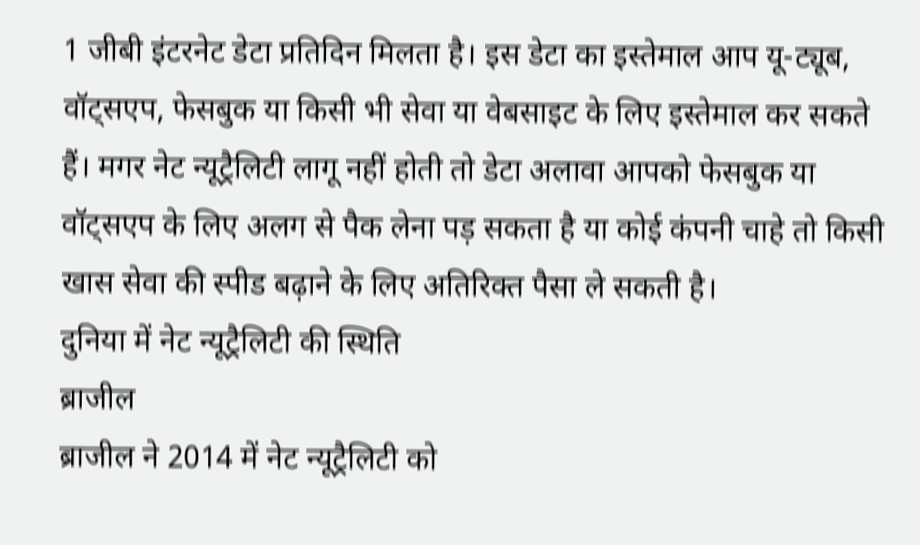1 जीबी इंटरनेट डेटा प्रतिदिन मिलता है। इस डेटा का इस्तेमाल आप यू-ट्यूब, वॉट्सएप, फेसबुक या किसी भी सेवा या वेबसाइट के लिए इस्तेमाल कर सकते हैं। मगर नेट न्यूट्रैलिटी लागू नहीं होती तो डेटा अलावा आपको फेसबुक या वॉट्सएप के लिए अलग से पैक लेना पड़ सकता है या कोई कंपनी चाहे तो किसी खास सेवा की स्पीड बढ़ाने के लिए अतिरिक्त पैसा ले सकती है।
दुनिया में नेट न्यूट्रैलिटी की स्थिति
ब्राजील
ब्राजील ने 2014 में नेट न्यूट्रैलिटी को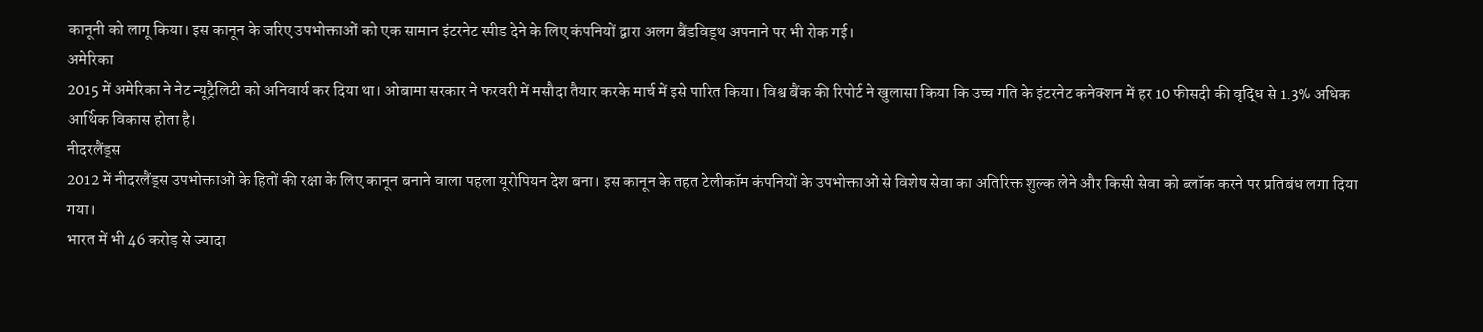कानूनी को लागू किया। इस कानून के जरिए उपभोक्ताओं को एक सामान इंटरनेट स्पीड देने के लिए कंपनियों द्वारा अलग बैंडविड्थ अपनाने पर भी रोक गई।
अमेरिका
2015 में अमेरिका ने नेट न्यूट्रैलिटी को अनिवार्य कर दिया था। ओबामा सरकार ने फरवरी में मसौदा तैयार करके मार्च में इसे पारित किया। विश्व बैंक की रिपोर्ट ने खुलासा किया कि उच्च गति के इंटरनेट कनेक्शन में हर 10 फीसदी की वृद्धि से 1.3% अधिक आर्थिक विकास होता है।
नीदरलैंड्स
2012 में नीदरलैंड्स उपभोक्ताओं के हितों की रक्षा के लिए कानून बनाने वाला पहला यूरोपियन देश बना। इस कानून के तहत टेलीकॉम कंपनियों के उपभोक्ताओं से विशेष सेवा का अतिरिक्त शुल्क लेने और किसी सेवा को ब्लॉक करने पर प्रतिबंध लगा दिया गया।
भारत में भी 46 करोड़ से ज्यादा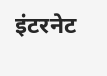इंटरनेट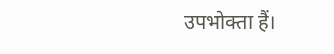उपभोक्ता हैं।